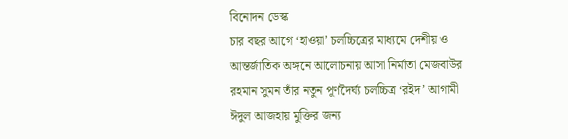বিনোদন ডেস্ক
চার বছর আগে ‘হাওয়া’ চলচ্চিত্রের মাধ্যমে দেশীয় ও আন্তর্জাতিক অঙ্গনে আলোচনায় আসা নির্মাতা মেজবাউর রহমান সুমন তাঁর নতুন পূর্ণদৈর্ঘ্য চলচ্চিত্র ‘রইদ’ আগামী ঈদুল আজহায় মুক্তির জন্য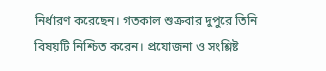নির্ধারণ করেছেন। গতকাল শুক্রবার দুপুরে তিনি বিষয়টি নিশ্চিত করেন। প্রযোজনা ও সংশ্লিষ্ট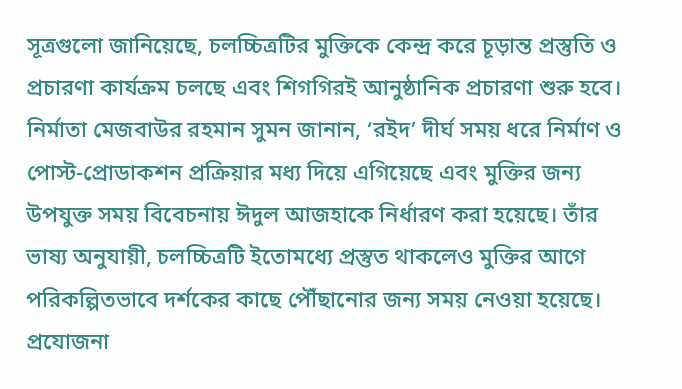সূত্রগুলো জানিয়েছে, চলচ্চিত্রটির মুক্তিকে কেন্দ্র করে চূড়ান্ত প্রস্তুতি ও প্রচারণা কার্যক্রম চলছে এবং শিগগিরই আনুষ্ঠানিক প্রচারণা শুরু হবে।
নির্মাতা মেজবাউর রহমান সুমন জানান, ‘রইদ’ দীর্ঘ সময় ধরে নির্মাণ ও পোস্ট-প্রোডাকশন প্রক্রিয়ার মধ্য দিয়ে এগিয়েছে এবং মুক্তির জন্য উপযুক্ত সময় বিবেচনায় ঈদুল আজহাকে নির্ধারণ করা হয়েছে। তাঁর ভাষ্য অনুযায়ী, চলচ্চিত্রটি ইতোমধ্যে প্রস্তুত থাকলেও মুক্তির আগে পরিকল্পিতভাবে দর্শকের কাছে পৌঁছানোর জন্য সময় নেওয়া হয়েছে। প্রযোজনা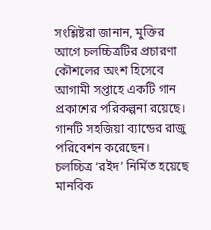সংশ্লিষ্টরা জানান, মুক্তির আগে চলচ্চিত্রটির প্রচারণা কৌশলের অংশ হিসেবে আগামী সপ্তাহে একটি গান প্রকাশের পরিকল্পনা রয়েছে। গানটি সহজিয়া ব্যান্ডের রাজু পরিবেশন করেছেন।
চলচ্চিত্র ‘রইদ’ নির্মিত হয়েছে মানবিক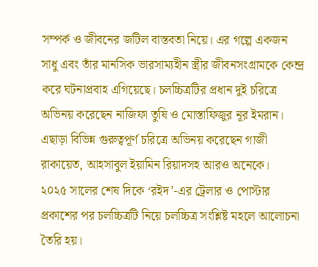সম্পর্ক ও জীবনের জটিল বাস্তবতা নিয়ে। এর গল্পে একজন সাধু এবং তাঁর মানসিক ভারসাম্যহীন স্ত্রীর জীবনসংগ্রামকে কেন্দ্র করে ঘটনাপ্রবাহ এগিয়েছে। চলচ্চিত্রটির প্রধান দুই চরিত্রে অভিনয় করেছেন নাজিফা তুষি ও মোস্তাফিজুর নূর ইমরান। এছাড়া বিভিন্ন গুরুত্বপূর্ণ চরিত্রে অভিনয় করেছেন গাজী রাকায়েত, আহসাবুল ইয়ামিন রিয়াদসহ আরও অনেকে।
২০২৫ সালের শেষ দিকে ‘রইদ’-এর ট্রেলার ও পোস্টার প্রকাশের পর চলচ্চিত্রটি নিয়ে চলচ্চিত্র সংশ্লিষ্ট মহলে আলোচনা তৈরি হয়।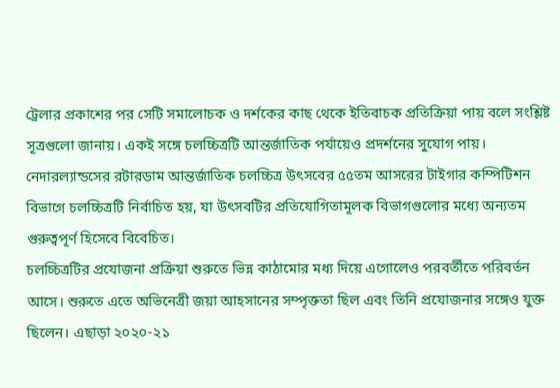ট্রেলার প্রকাশের পর সেটি সমালোচক ও দর্শকের কাছ থেকে ইতিবাচক প্রতিক্রিয়া পায় বলে সংশ্লিষ্ট সূত্রগুলো জানায়। একই সঙ্গে চলচ্চিত্রটি আন্তর্জাতিক পর্যায়েও প্রদর্শনের সুযোগ পায়। নেদারল্যান্ডসের রটারডাম আন্তর্জাতিক চলচ্চিত্র উৎসবের ৫৫তম আসরের টাইগার কম্পিটিশন বিভাগে চলচ্চিত্রটি নির্বাচিত হয়, যা উৎসবটির প্রতিযোগিতামূলক বিভাগগুলোর মধ্যে অন্যতম গুরুত্বপূর্ণ হিসেবে বিবেচিত।
চলচ্চিত্রটির প্রযোজনা প্রক্রিয়া শুরুতে ভিন্ন কাঠামোর মধ্য দিয়ে এগোলেও পরবর্তীতে পরিবর্তন আসে। শুরুতে এতে অভিনেত্রী জয়া আহসানের সম্পৃক্ততা ছিল এবং তিনি প্রযোজনার সঙ্গেও যুক্ত ছিলেন। এছাড়া ২০২০-২১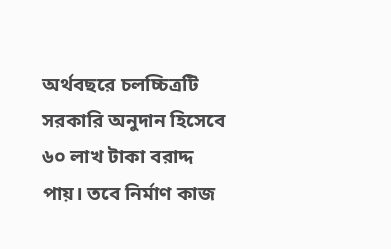অর্থবছরে চলচ্চিত্রটি সরকারি অনুদান হিসেবে ৬০ লাখ টাকা বরাদ্দ পায়। তবে নির্মাণ কাজ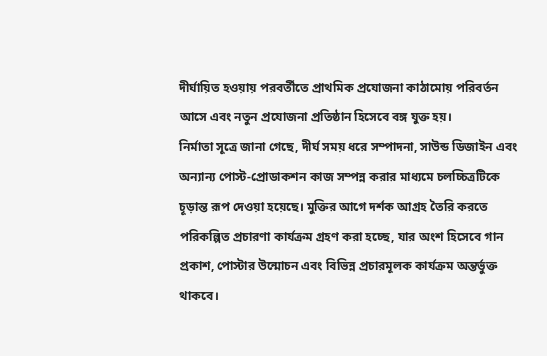দীর্ঘায়িত হওয়ায় পরবর্তীতে প্রাথমিক প্রযোজনা কাঠামোয় পরিবর্তন আসে এবং নতুন প্রযোজনা প্রতিষ্ঠান হিসেবে বঙ্গ যুক্ত হয়।
নির্মাতা সূত্রে জানা গেছে, দীর্ঘ সময় ধরে সম্পাদনা, সাউন্ড ডিজাইন এবং অন্যান্য পোস্ট-প্রোডাকশন কাজ সম্পন্ন করার মাধ্যমে চলচ্চিত্রটিকে চূড়ান্ত রূপ দেওয়া হয়েছে। মুক্তির আগে দর্শক আগ্রহ তৈরি করতে পরিকল্পিত প্রচারণা কার্যক্রম গ্রহণ করা হচ্ছে, যার অংশ হিসেবে গান প্রকাশ, পোস্টার উন্মোচন এবং বিভিন্ন প্রচারমূলক কার্যক্রম অন্তর্ভুক্ত থাকবে।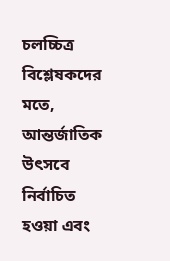চলচ্চিত্র বিশ্লেষকদের মতে, আন্তর্জাতিক উৎসবে নির্বাচিত হওয়া এবং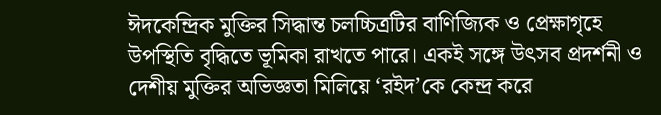ঈদকেন্দ্রিক মুক্তির সিদ্ধান্ত চলচ্চিত্রটির বাণিজ্যিক ও প্রেক্ষাগৃহে উপস্থিতি বৃদ্ধিতে ভূমিকা রাখতে পারে। একই সঙ্গে উৎসব প্রদর্শনী ও দেশীয় মুক্তির অভিজ্ঞতা মিলিয়ে ‘রইদ’কে কেন্দ্র করে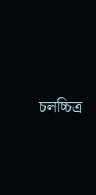চলচ্চিত্র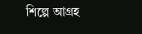শিল্পে আগ্রহ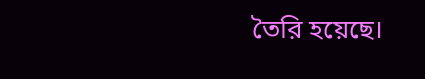তৈরি হয়েছে।